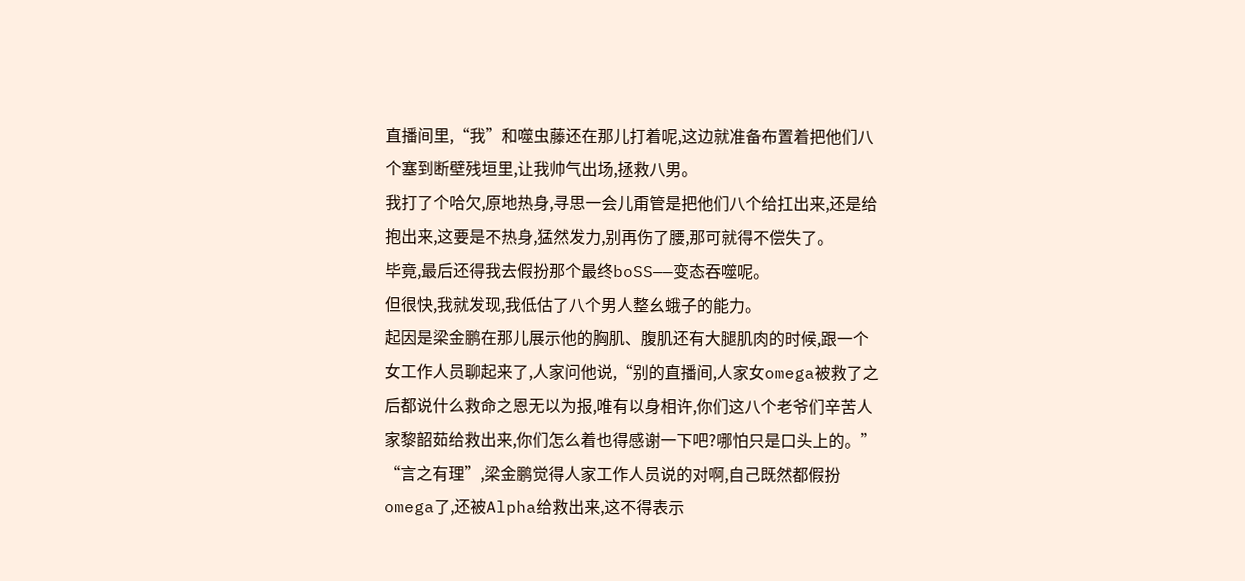直播间里,“我”和噬虫藤还在那儿打着呢,这边就准备布置着把他们八个塞到断壁残垣里,让我帅气出场,拯救八男。
我打了个哈欠,原地热身,寻思一会儿甭管是把他们八个给扛出来,还是给抱出来,这要是不热身,猛然发力,别再伤了腰,那可就得不偿失了。
毕竟,最后还得我去假扮那个最终boSS——变态吞噬呢。
但很快,我就发现,我低估了八个男人整幺蛾子的能力。
起因是梁金鹏在那儿展示他的胸肌、腹肌还有大腿肌肉的时候,跟一个女工作人员聊起来了,人家问他说,“别的直播间,人家女omega被救了之后都说什么救命之恩无以为报,唯有以身相许,你们这八个老爷们辛苦人家黎韶茹给救出来,你们怎么着也得感谢一下吧?哪怕只是口头上的。”
“言之有理”,梁金鹏觉得人家工作人员说的对啊,自己既然都假扮omega了,还被Alpha给救出来,这不得表示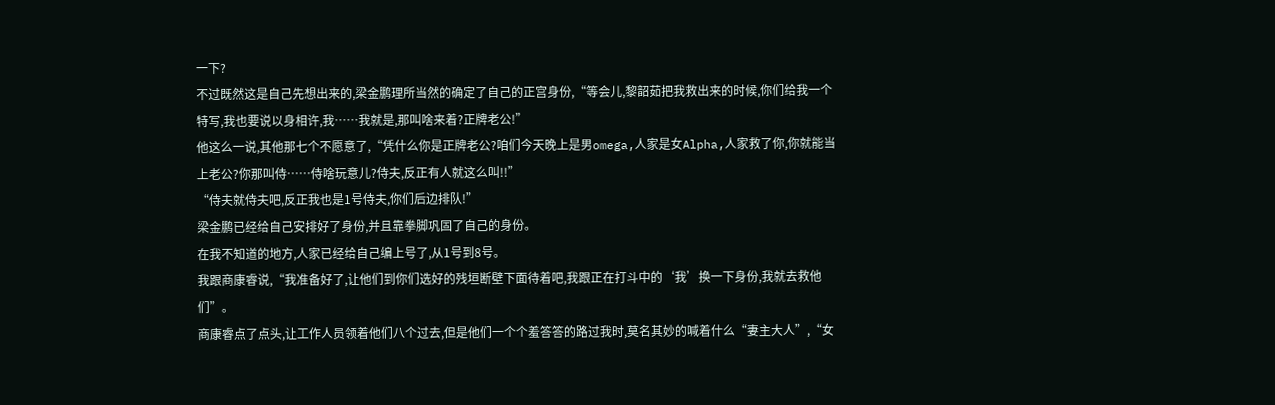一下?
不过既然这是自己先想出来的,梁金鹏理所当然的确定了自己的正宫身份,“等会儿,黎韶茹把我救出来的时候,你们给我一个特写,我也要说以身相许,我……我就是,那叫啥来着?正牌老公!”
他这么一说,其他那七个不愿意了,“凭什么你是正牌老公?咱们今天晚上是男omega,人家是女Alpha,人家救了你,你就能当上老公?你那叫侍……侍啥玩意儿?侍夫,反正有人就这么叫!!”
“侍夫就侍夫吧,反正我也是1号侍夫,你们后边排队!”
梁金鹏已经给自己安排好了身份,并且靠拳脚巩固了自己的身份。
在我不知道的地方,人家已经给自己编上号了,从1号到8号。
我跟商康睿说,“我准备好了,让他们到你们选好的残垣断壁下面待着吧,我跟正在打斗中的‘我’换一下身份,我就去救他们”。
商康睿点了点头,让工作人员领着他们八个过去,但是他们一个个羞答答的路过我时,莫名其妙的喊着什么“妻主大人”,“女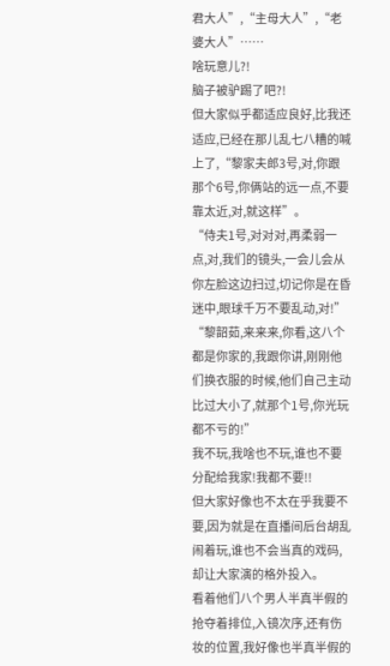君大人”,“主母大人”,“老婆大人”……
啥玩意儿?!
脑子被驴踢了吧?!
但大家似乎都适应良好,比我还适应,已经在那儿乱七八糟的喊上了,“黎家夫郎3号,对,你跟那个6号,你俩站的远一点,不要靠太近,对,就这样”。
“侍夫1号,对对对,再柔弱一点,对,我们的镜头,一会儿会从你左脸这边扫过,切记你是在昏迷中,眼球千万不要乱动,对!”
“黎韶茹,来来来,你看,这八个都是你家的,我跟你讲,刚刚他们换衣服的时候,他们自己主动比过大小了,就那个1号,你光玩都不亏的!”
我不玩,我啥也不玩,谁也不要分配给我家!我都不要!!
但大家好像也不太在乎我要不要,因为就是在直播间后台胡乱闹着玩,谁也不会当真的戏码,却让大家演的格外投入。
看着他们八个男人半真半假的抢夺着排位,入镜次序,还有伤妆的位置,我好像也半真半假的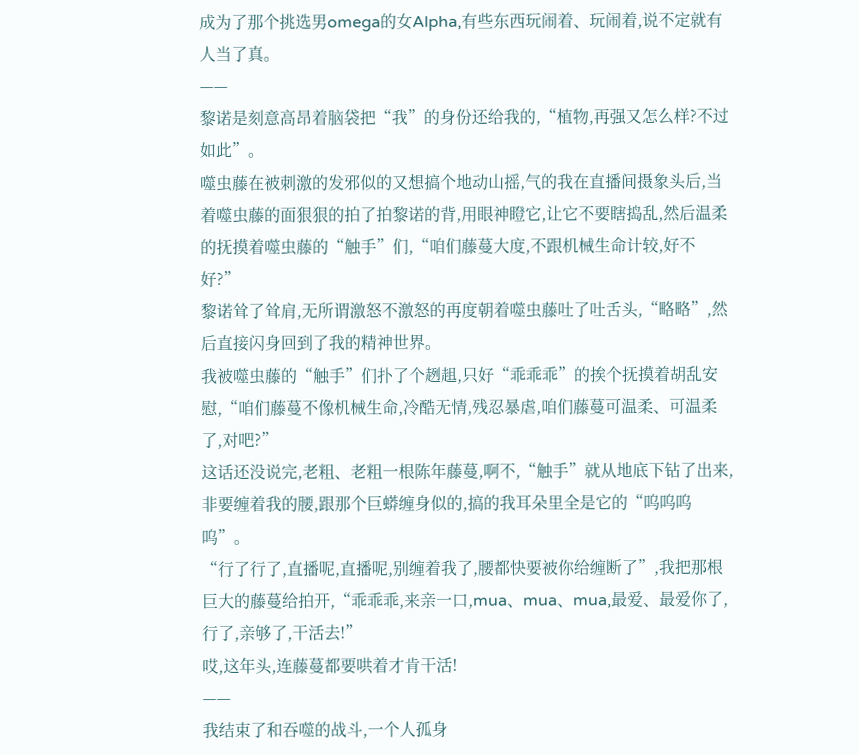成为了那个挑选男omega的女Alpha,有些东西玩闹着、玩闹着,说不定就有人当了真。
——
黎诺是刻意高昂着脑袋把“我”的身份还给我的,“植物,再强又怎么样?不过如此”。
噬虫藤在被刺激的发邪似的又想搞个地动山摇,气的我在直播间摄象头后,当着噬虫藤的面狠狠的拍了拍黎诺的背,用眼神瞪它,让它不要瞎捣乱,然后温柔的抚摸着噬虫藤的“触手”们,“咱们藤蔓大度,不跟机械生命计较,好不好?”
黎诺耸了耸肩,无所谓激怒不激怒的再度朝着噬虫藤吐了吐舌头,“略略”,然后直接闪身回到了我的精神世界。
我被噬虫藤的“触手”们扑了个趔趄,只好“乖乖乖”的挨个抚摸着胡乱安慰,“咱们藤蔓不像机械生命,冷酷无情,残忍暴虐,咱们藤蔓可温柔、可温柔了,对吧?”
这话还没说完,老粗、老粗一根陈年藤蔓,啊不,“触手”就从地底下钻了出来,非要缠着我的腰,跟那个巨蟒缠身似的,搞的我耳朵里全是它的“呜呜呜呜”。
“行了行了,直播呢,直播呢,别缠着我了,腰都快要被你给缠断了”,我把那根巨大的藤蔓给拍开,“乖乖乖,来亲一口,mua、mua、mua,最爱、最爱你了,行了,亲够了,干活去!”
哎,这年头,连藤蔓都要哄着才肯干活!
——
我结束了和吞噬的战斗,一个人孤身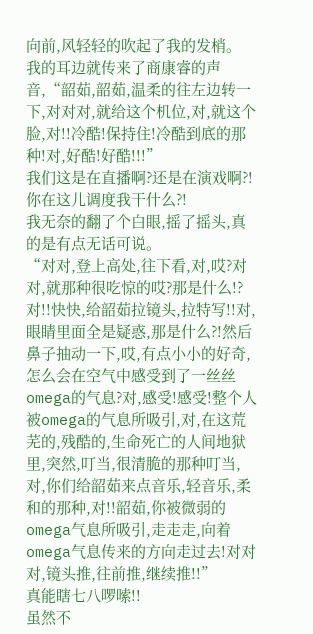向前,风轻轻的吹起了我的发梢。
我的耳边就传来了商康睿的声音,“韶茹,韶茹,温柔的往左边转一下,对对对,就给这个机位,对,就这个脸,对!!冷酷!保持住!冷酷到底的那种!对,好酷!好酷!!!”
我们这是在直播啊?还是在演戏啊?!你在这儿调度我干什么?!
我无奈的翻了个白眼,摇了摇头,真的是有点无话可说。
“对对,登上高处,往下看,对,哎?对对,就那种很吃惊的哎?那是什么!?对!!快快,给韶茹拉镜头,拉特写!!对,眼睛里面全是疑惑,那是什么?!然后鼻子抽动一下,哎,有点小小的好奇,怎么会在空气中感受到了一丝丝omega的气息?对,感受!感受!整个人被omega的气息所吸引,对,在这荒芜的,残酷的,生命死亡的人间地狱里,突然,叮当,很清脆的那种叮当,对,你们给韶茹来点音乐,轻音乐,柔和的那种,对!!韶茹,你被微弱的omega气息所吸引,走走走,向着omega气息传来的方向走过去!对对对,镜头推,往前推,继续推!!”
真能瞎七八啰嗦!!
虽然不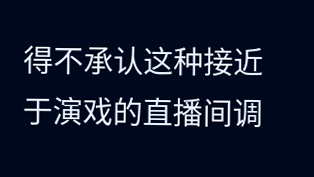得不承认这种接近于演戏的直播间调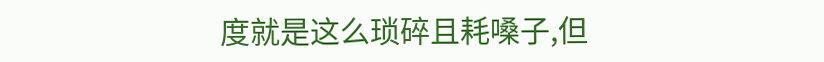度就是这么琐碎且耗嗓子,但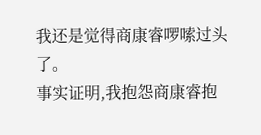我还是觉得商康睿啰嗦过头了。
事实证明,我抱怨商康睿抱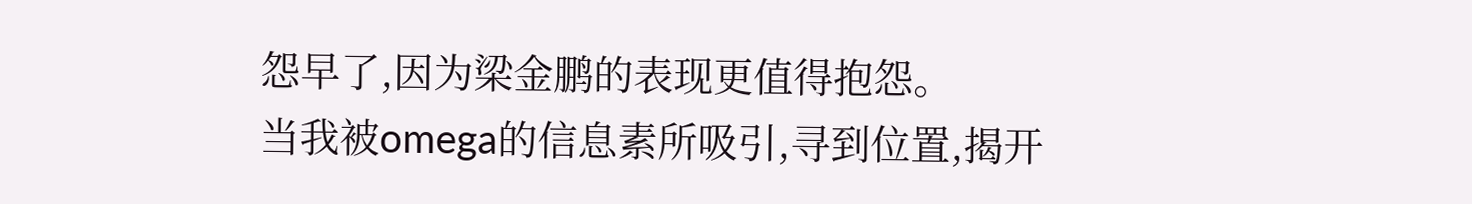怨早了,因为梁金鹏的表现更值得抱怨。
当我被omega的信息素所吸引,寻到位置,揭开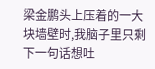梁金鹏头上压着的一大块墙壁时,我脑子里只剩下一句话想吐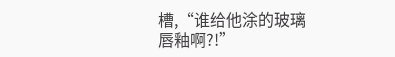槽,“谁给他涂的玻璃唇釉啊?!”